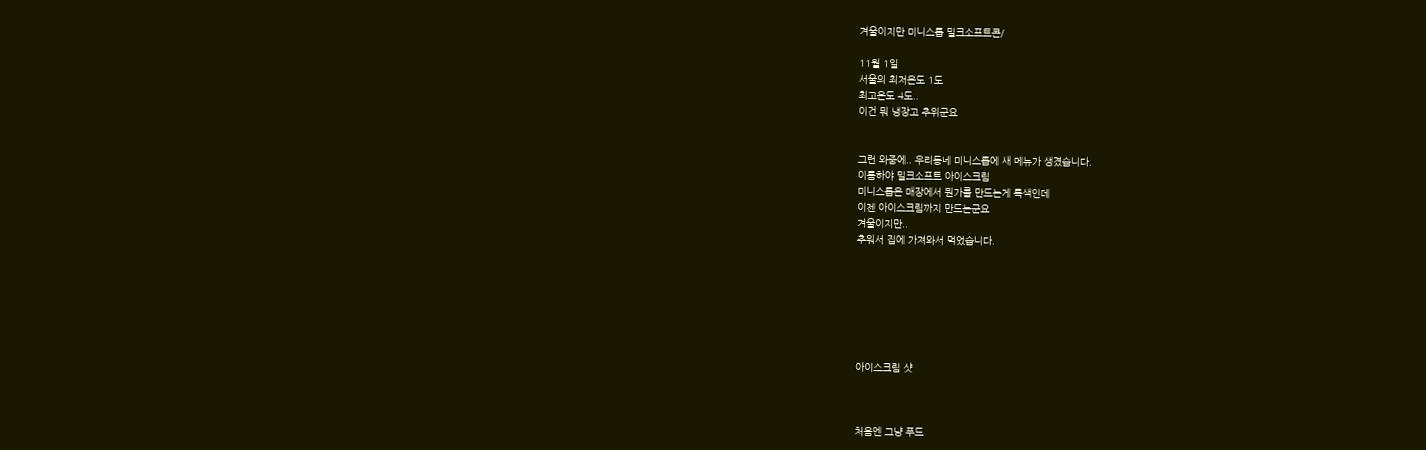겨울이지만 미니스톱 밀크소프트콘/

11월 1일
서울의 최저온도 1도
최고온도 4도..
이건 뭐 냉장고 추위군요


그런 와중에.. 우리동네 미니스톱에 새 메뉴가 생겼습니다.
이름하야 밀크소프트 아이스크림
미니스톱은 매장에서 뭔가를 만드는게 특색인데
이젠 아이스크림까지 만드는군요
겨울이지만..
추워서 집에 가져와서 먹었습니다.







아이스크림 샷



처음엔 그냥 푸드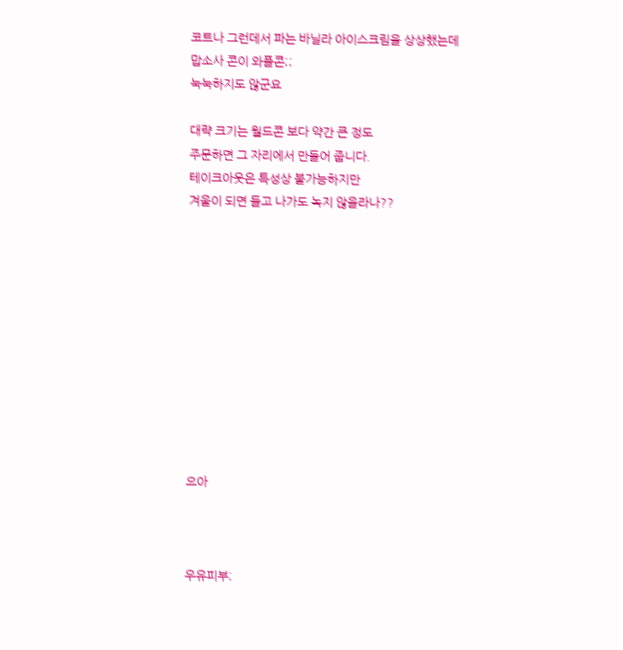코트나 그런데서 파는 바닐라 아이스크림을 상상했는데
맙소사 콘이 와플콘;;
눅눅하지도 않군요

대략 크기는 월드콘 보다 약간 큰 정도
주문하면 그 자리에서 만들어 줍니다.
테이크아웃은 특성상 불가능하지만
겨울이 되면 들고 나가도 녹지 않을라나??











으아



우유피부;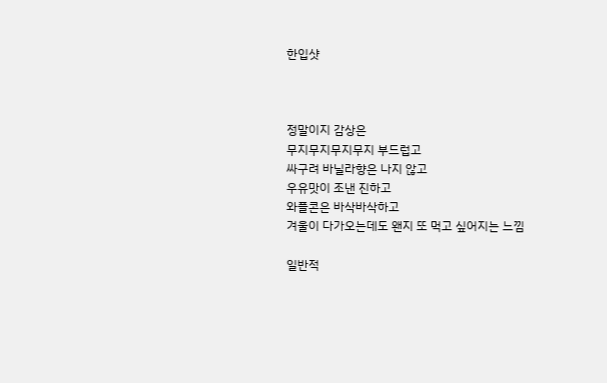한입샷



정말이지 감상은
무지무지무지무지 부드럽고
싸구려 바닐라향은 나지 않고
우유맛이 조낸 진하고
와플콘은 바삭바삭하고
겨울이 다가오는데도 왠지 또 먹고 싶어지는 느낌

일반적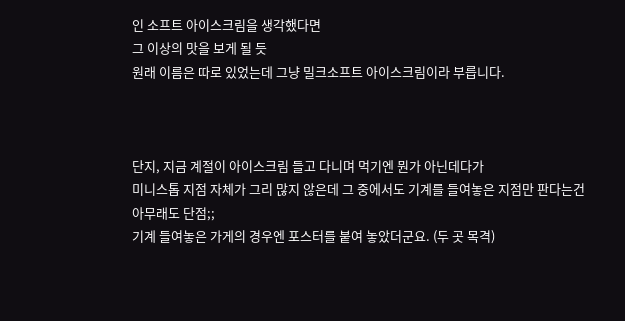인 소프트 아이스크림을 생각했다면
그 이상의 맛을 보게 될 듯
원래 이름은 따로 있었는데 그냥 밀크소프트 아이스크림이라 부릅니다.



단지, 지금 계절이 아이스크림 들고 다니며 먹기엔 뭔가 아닌데다가
미니스톱 지점 자체가 그리 많지 않은데 그 중에서도 기계를 들여놓은 지점만 판다는건
아무래도 단점;;
기계 들여놓은 가게의 경우엔 포스터를 붙여 놓았더군요. (두 곳 목격)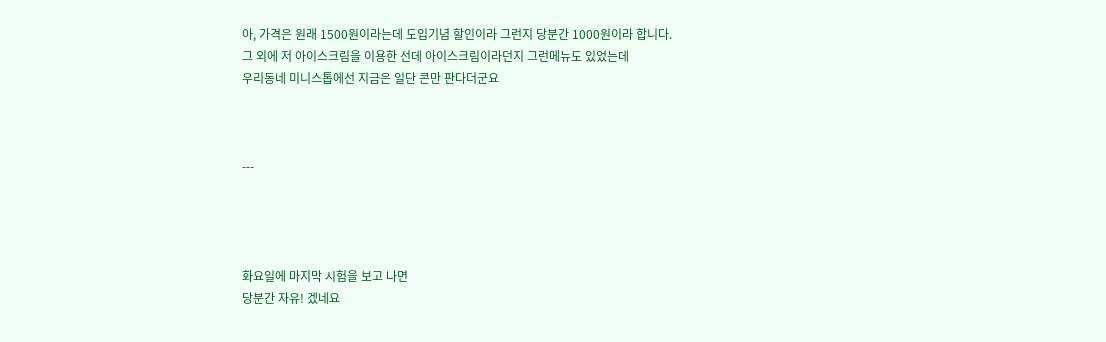아, 가격은 원래 1500원이라는데 도입기념 할인이라 그런지 당분간 1000원이라 합니다.
그 외에 저 아이스크림을 이용한 선데 아이스크림이라던지 그런메뉴도 있었는데
우리동네 미니스톱에선 지금은 일단 콘만 판다더군요



---




화요일에 마지막 시험을 보고 나면
당분간 자유! 겠네요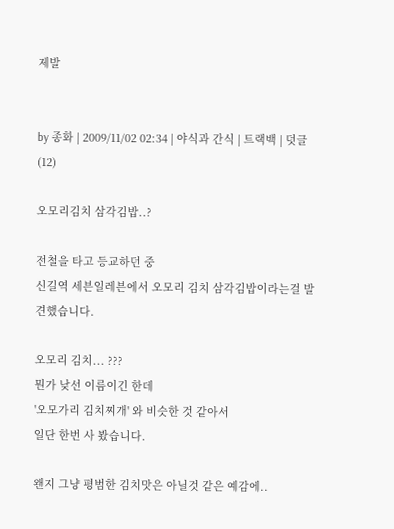제발


by 종화 | 2009/11/02 02:34 | 야식과 간식 | 트랙백 | 덧글(12)

오모리김치 삼각김밥..?

전철을 타고 등교하던 중
신길역 세븐일레븐에서 오모리 김치 삼각김밥이라는걸 발견했습니다.

오모리 김치... ???
뭔가 낮선 이름이긴 한데
'오모가리 김치찌개' 와 비슷한 것 같아서
일단 한번 사 봤습니다.

왠지 그냥 평범한 김치맛은 아닐것 같은 예감에..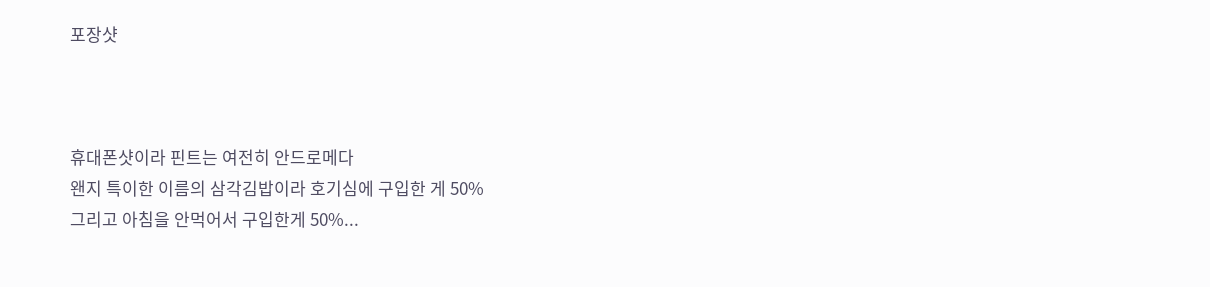포장샷



휴대폰샷이라 핀트는 여전히 안드로메다
왠지 특이한 이름의 삼각김밥이라 호기심에 구입한 게 50%
그리고 아침을 안먹어서 구입한게 50%...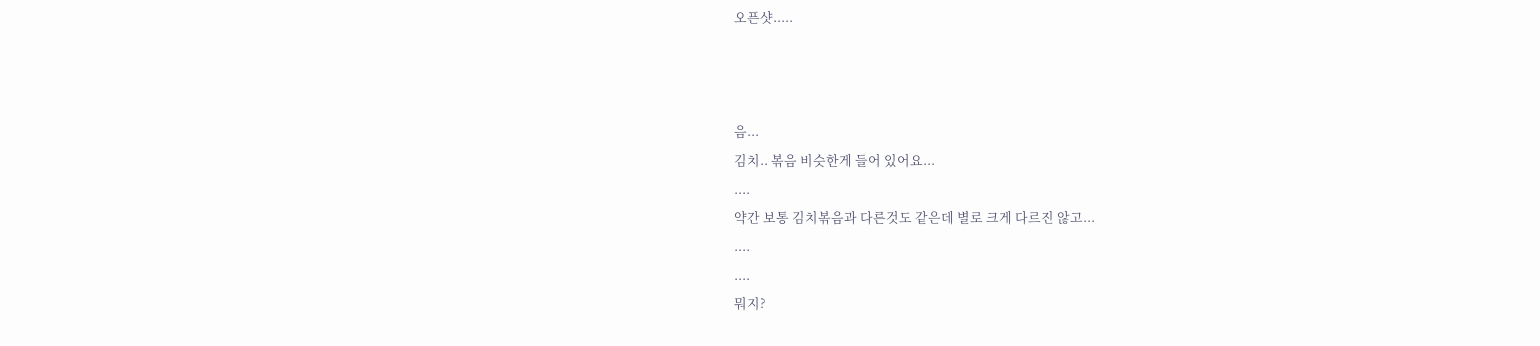오픈샷.....



음...
김치.. 볶음 비슷한게 들어 있어요...
....
약간 보통 김치볶음과 다른것도 같은데 별로 크게 다르진 않고...
....
....
뭐지?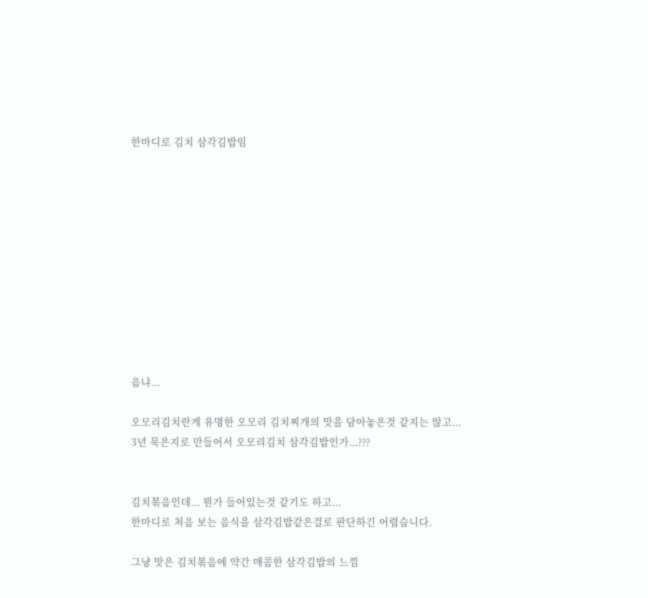한마디로 김치 삼각김밥임











음냐...

오모리김치란게 유명한 오모리 김치찌개의 맛을 담아놓은것 같지는 않고...
3년 묵은지로 만들어서 오모리김치 삼각김밥인가...???


김치볶음인데... 뭔가 들어있는것 같기도 하고...
한마디로 처음 보는 음식을 삼각김밥같은걸로 판단하긴 어렵습니다.

그냥 맛은 김치볶음에 약간 매콤한 삼각김밥의 느낌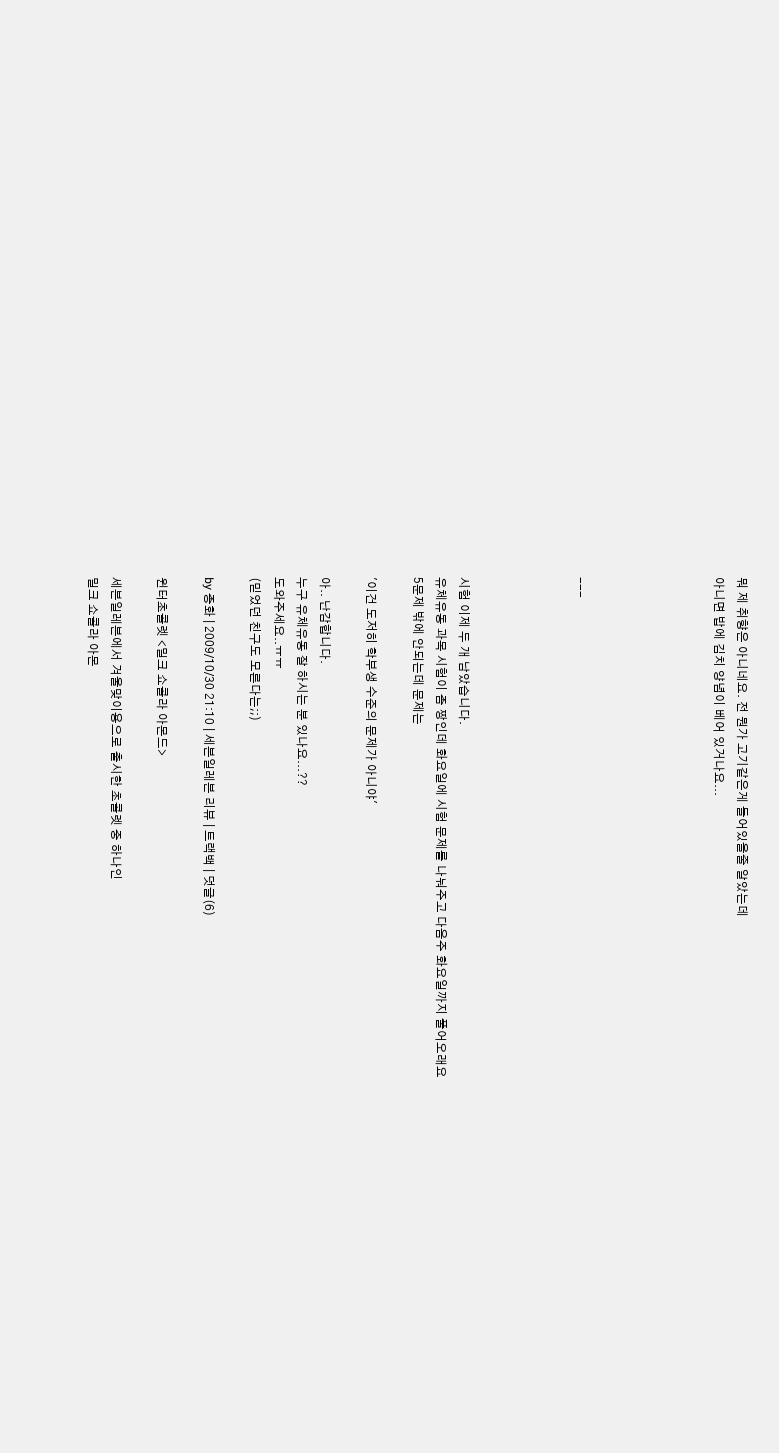뭐 제 취향은 아니네요. 전 뭔가 고기같은게 들어있을줄 알았는데
아니면 밥에 김치 양념이 베어 있거나요...





---




시험 이제 두 개 남았습니다.
유체유동 과목 시험이 좀 짱인데 화요일에 시험 문제를 나눠주고 다음주 화요일까지 풀어오래요
5문제 밖에 안되는데 문제는

'이건 도저히 학부생 수준의 문제가 아니야'

아.. 난감합니다.
누구 유체유동 잘 하시는 분 있나요...??
도와주세요..ㅠㅠ
(믿었던 친구도 모른다는;;)

by 종화 | 2009/10/30 21:10 | 세븐일레븐 리뷰 | 트랙백 | 덧글(6)

윈터초콜렛 <밀크 쇼콜라 아몬드>

세븐일레븐에서 겨울맞이용으로 출시한 초콜렛 중 하나인
밀크 쇼콜라 아몬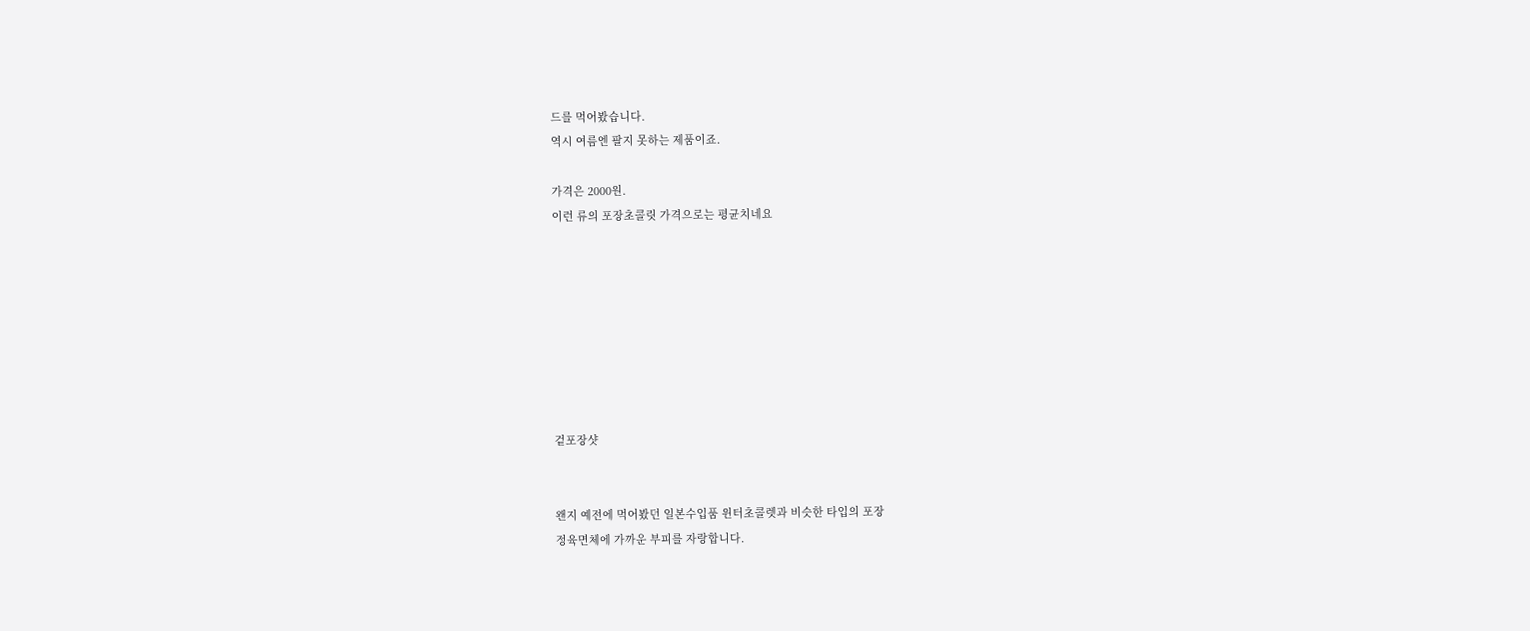드를 먹어봤습니다.
역시 여름엔 팔지 못하는 제품이죠.

가격은 2000원.
이런 류의 포장초콜릿 가격으로는 평균치네요








겉포장샷


왠지 예전에 먹어봤던 일본수입품 윈터초콜렛과 비슷한 타입의 포장
정육면체에 가까운 부피를 자랑합니다.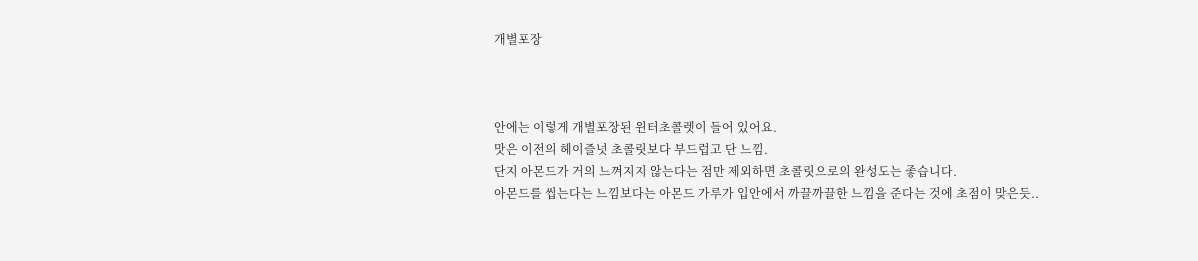개별포장



안에는 이렇게 개별포장된 윈터초콜렛이 들어 있어요.
맛은 이전의 헤이즐넛 초콜릿보다 부드럽고 단 느낌.
단지 아몬드가 거의 느껴지지 않는다는 점만 제외하면 초콜릿으로의 완성도는 좋습니다.
아몬드를 씹는다는 느낌보다는 아몬드 가루가 입안에서 까끌까끌한 느낌을 준다는 것에 초점이 맞은듯..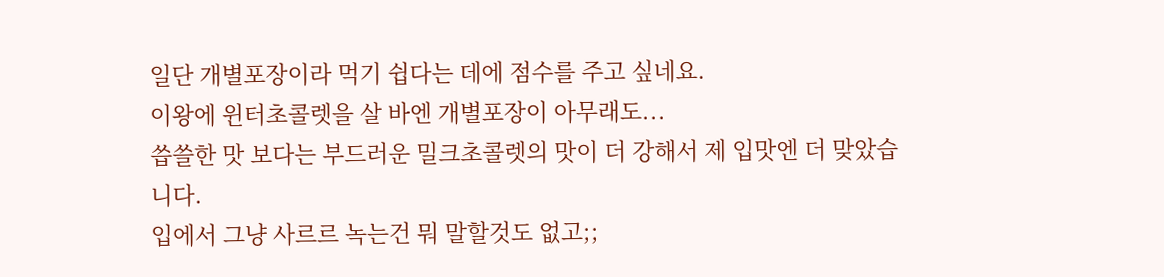일단 개별포장이라 먹기 쉽다는 데에 점수를 주고 싶네요.
이왕에 윈터초콜렛을 살 바엔 개별포장이 아무래도...
씁쓸한 맛 보다는 부드러운 밀크초콜렛의 맛이 더 강해서 제 입맛엔 더 맞았습니다.
입에서 그냥 사르르 녹는건 뭐 말할것도 없고;;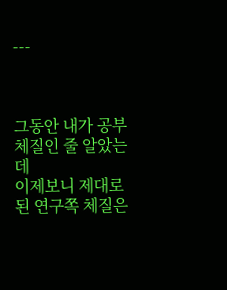---



그동안 내가 공부체질인 줄 알았는데
이제보니 제대로 된 연구쪽 체질은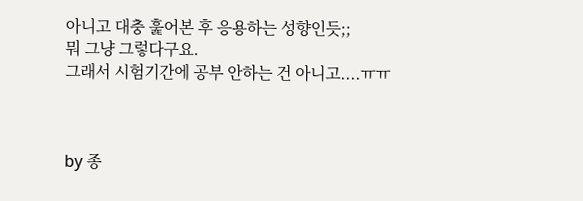아니고 대충 훑어본 후 응용하는 성향인듯;;
뭐 그냥 그렇다구요.
그래서 시험기간에 공부 안하는 건 아니고....ㅠㅠ



by 종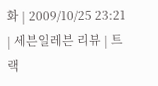화 | 2009/10/25 23:21 | 세븐일레븐 리뷰 | 트랙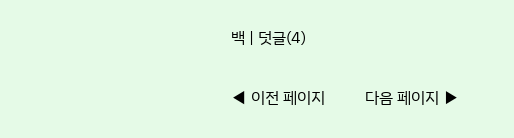백 | 덧글(4)

◀ 이전 페이지          다음 페이지 ▶